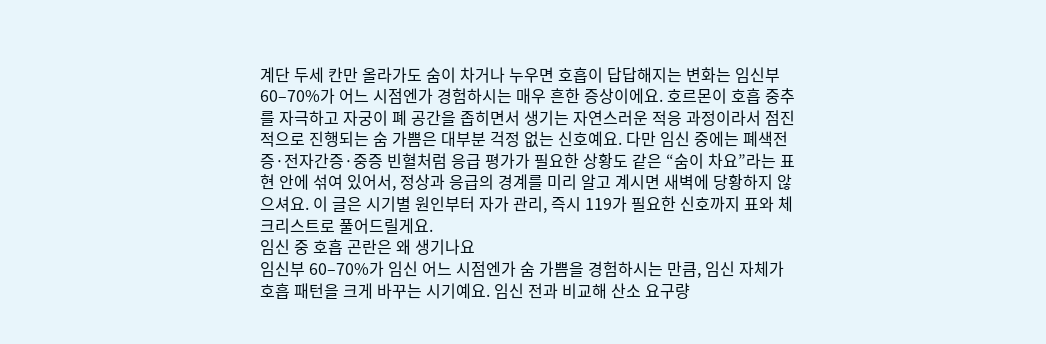계단 두세 칸만 올라가도 숨이 차거나 누우면 호흡이 답답해지는 변화는 임신부 60–70%가 어느 시점엔가 경험하시는 매우 흔한 증상이에요. 호르몬이 호흡 중추를 자극하고 자궁이 폐 공간을 좁히면서 생기는 자연스러운 적응 과정이라서 점진적으로 진행되는 숨 가쁨은 대부분 걱정 없는 신호예요. 다만 임신 중에는 폐색전증·전자간증·중증 빈혈처럼 응급 평가가 필요한 상황도 같은 “숨이 차요”라는 표현 안에 섞여 있어서, 정상과 응급의 경계를 미리 알고 계시면 새벽에 당황하지 않으셔요. 이 글은 시기별 원인부터 자가 관리, 즉시 119가 필요한 신호까지 표와 체크리스트로 풀어드릴게요.
임신 중 호흡 곤란은 왜 생기나요
임신부 60–70%가 임신 어느 시점엔가 숨 가쁨을 경험하시는 만큼, 임신 자체가 호흡 패턴을 크게 바꾸는 시기예요. 임신 전과 비교해 산소 요구량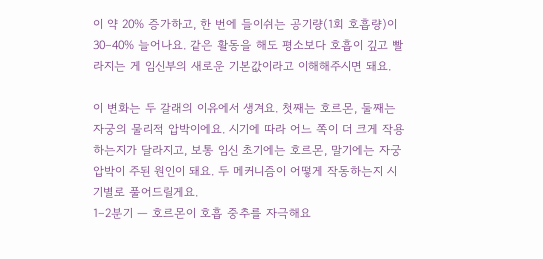이 약 20% 증가하고, 한 번에 들이쉬는 공기량(1회 호흡량)이 30–40% 늘어나요. 같은 활동을 해도 평소보다 호흡이 깊고 빨라지는 게 임신부의 새로운 기본값이라고 이해해주시면 돼요.

이 변화는 두 갈래의 이유에서 생겨요. 첫째는 호르몬, 둘째는 자궁의 물리적 압박이에요. 시기에 따라 어느 쪽이 더 크게 작용하는지가 달라지고, 보통 임신 초기에는 호르몬, 말기에는 자궁 압박이 주된 원인이 돼요. 두 메커니즘이 어떻게 작동하는지 시기별로 풀어드릴게요.
1–2분기 — 호르몬이 호흡 중추를 자극해요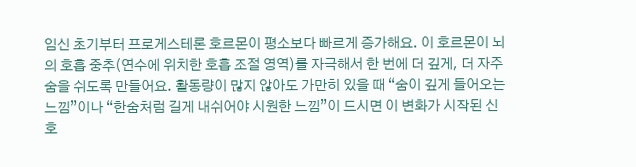임신 초기부터 프로게스테론 호르몬이 평소보다 빠르게 증가해요. 이 호르몬이 뇌의 호흡 중추(연수에 위치한 호흡 조절 영역)를 자극해서 한 번에 더 깊게, 더 자주 숨을 쉬도록 만들어요. 활동량이 많지 않아도 가만히 있을 때 “숨이 깊게 들어오는 느낌”이나 “한숨처럼 길게 내쉬어야 시원한 느낌”이 드시면 이 변화가 시작된 신호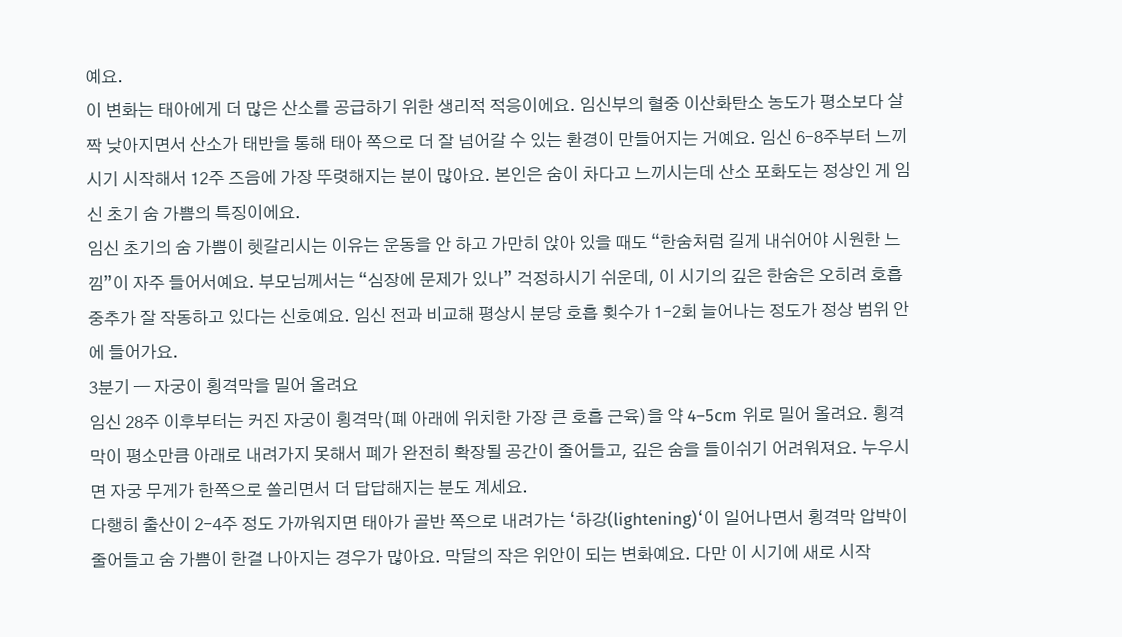예요.
이 변화는 태아에게 더 많은 산소를 공급하기 위한 생리적 적응이에요. 임신부의 혈중 이산화탄소 농도가 평소보다 살짝 낮아지면서 산소가 태반을 통해 태아 쪽으로 더 잘 넘어갈 수 있는 환경이 만들어지는 거예요. 임신 6–8주부터 느끼시기 시작해서 12주 즈음에 가장 뚜렷해지는 분이 많아요. 본인은 숨이 차다고 느끼시는데 산소 포화도는 정상인 게 임신 초기 숨 가쁨의 특징이에요.
임신 초기의 숨 가쁨이 헷갈리시는 이유는 운동을 안 하고 가만히 앉아 있을 때도 “한숨처럼 길게 내쉬어야 시원한 느낌”이 자주 들어서예요. 부모님께서는 “심장에 문제가 있나” 걱정하시기 쉬운데, 이 시기의 깊은 한숨은 오히려 호흡 중추가 잘 작동하고 있다는 신호예요. 임신 전과 비교해 평상시 분당 호흡 횟수가 1–2회 늘어나는 정도가 정상 범위 안에 들어가요.
3분기 — 자궁이 횡격막을 밀어 올려요
임신 28주 이후부터는 커진 자궁이 횡격막(폐 아래에 위치한 가장 큰 호흡 근육)을 약 4–5cm 위로 밀어 올려요. 횡격막이 평소만큼 아래로 내려가지 못해서 폐가 완전히 확장될 공간이 줄어들고, 깊은 숨을 들이쉬기 어려워져요. 누우시면 자궁 무게가 한쪽으로 쏠리면서 더 답답해지는 분도 계세요.
다행히 출산이 2–4주 정도 가까워지면 태아가 골반 쪽으로 내려가는 ‘하강(lightening)‘이 일어나면서 횡격막 압박이 줄어들고 숨 가쁨이 한결 나아지는 경우가 많아요. 막달의 작은 위안이 되는 변화예요. 다만 이 시기에 새로 시작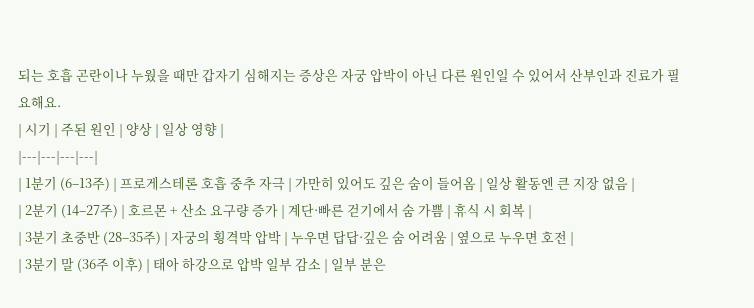되는 호흡 곤란이나 누웠을 때만 갑자기 심해지는 증상은 자궁 압박이 아닌 다른 원인일 수 있어서 산부인과 진료가 필요해요.
| 시기 | 주된 원인 | 양상 | 일상 영향 |
|---|---|---|---|
| 1분기 (6–13주) | 프로게스테론 호흡 중추 자극 | 가만히 있어도 깊은 숨이 들어옴 | 일상 활동엔 큰 지장 없음 |
| 2분기 (14–27주) | 호르몬 + 산소 요구량 증가 | 계단·빠른 걷기에서 숨 가쁨 | 휴식 시 회복 |
| 3분기 초중반 (28–35주) | 자궁의 횡격막 압박 | 누우면 답답·깊은 숨 어려움 | 옆으로 누우면 호전 |
| 3분기 말 (36주 이후) | 태아 하강으로 압박 일부 감소 | 일부 분은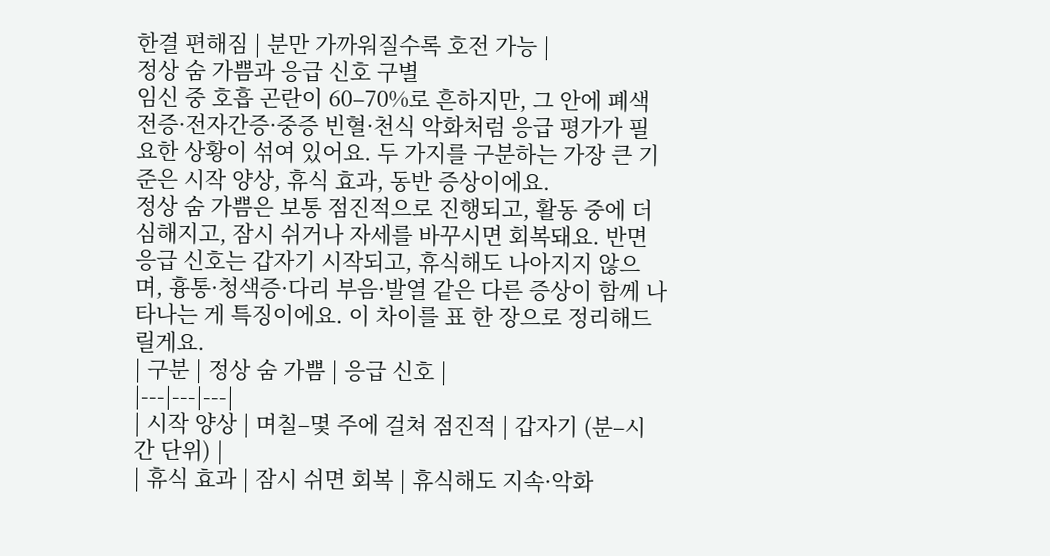한결 편해짐 | 분만 가까워질수록 호전 가능 |
정상 숨 가쁨과 응급 신호 구별
임신 중 호흡 곤란이 60–70%로 흔하지만, 그 안에 폐색전증·전자간증·중증 빈혈·천식 악화처럼 응급 평가가 필요한 상황이 섞여 있어요. 두 가지를 구분하는 가장 큰 기준은 시작 양상, 휴식 효과, 동반 증상이에요.
정상 숨 가쁨은 보통 점진적으로 진행되고, 활동 중에 더 심해지고, 잠시 쉬거나 자세를 바꾸시면 회복돼요. 반면 응급 신호는 갑자기 시작되고, 휴식해도 나아지지 않으며, 흉통·청색증·다리 부음·발열 같은 다른 증상이 함께 나타나는 게 특징이에요. 이 차이를 표 한 장으로 정리해드릴게요.
| 구분 | 정상 숨 가쁨 | 응급 신호 |
|---|---|---|
| 시작 양상 | 며칠–몇 주에 걸쳐 점진적 | 갑자기 (분–시간 단위) |
| 휴식 효과 | 잠시 쉬면 회복 | 휴식해도 지속·악화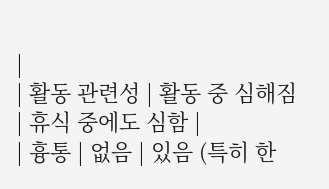|
| 활동 관련성 | 활동 중 심해짐 | 휴식 중에도 심함 |
| 흉통 | 없음 | 있음 (특히 한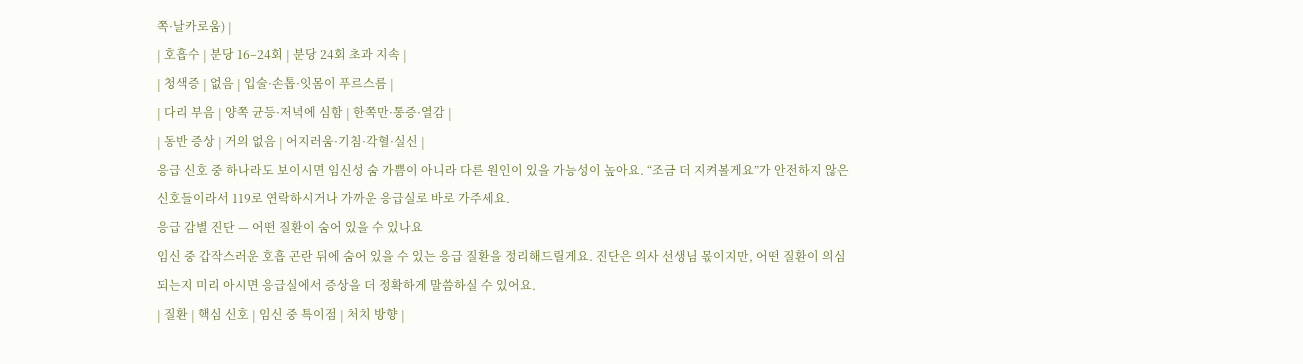쪽·날카로움) |
| 호흡수 | 분당 16–24회 | 분당 24회 초과 지속 |
| 청색증 | 없음 | 입술·손톱·잇몸이 푸르스름 |
| 다리 부음 | 양쪽 균등·저녁에 심함 | 한쪽만·통증·열감 |
| 동반 증상 | 거의 없음 | 어지러움·기침·각혈·실신 |
응급 신호 중 하나라도 보이시면 임신성 숨 가쁨이 아니라 다른 원인이 있을 가능성이 높아요. “조금 더 지켜볼게요”가 안전하지 않은 신호들이라서 119로 연락하시거나 가까운 응급실로 바로 가주세요.
응급 감별 진단 — 어떤 질환이 숨어 있을 수 있나요
임신 중 갑작스러운 호흡 곤란 뒤에 숨어 있을 수 있는 응급 질환을 정리해드릴게요. 진단은 의사 선생님 몫이지만, 어떤 질환이 의심되는지 미리 아시면 응급실에서 증상을 더 정확하게 말씀하실 수 있어요.
| 질환 | 핵심 신호 | 임신 중 특이점 | 처치 방향 |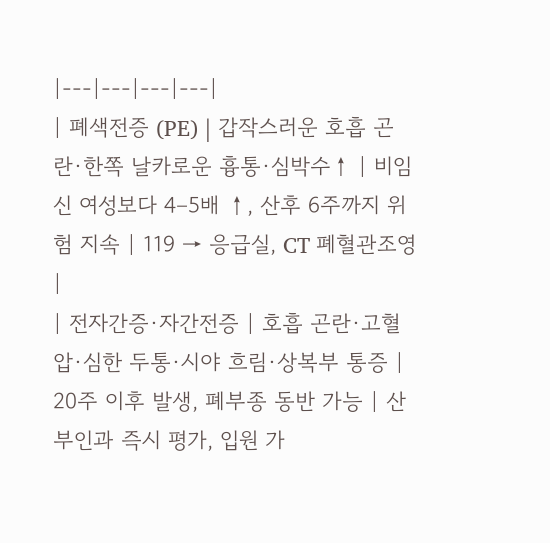|---|---|---|---|
| 폐색전증 (PE) | 갑작스러운 호흡 곤란·한쪽 날카로운 흉통·심박수↑ | 비임신 여성보다 4–5배 ↑, 산후 6주까지 위험 지속 | 119 → 응급실, CT 폐혈관조영 |
| 전자간증·자간전증 | 호흡 곤란·고혈압·심한 두통·시야 흐림·상복부 통증 | 20주 이후 발생, 폐부종 동반 가능 | 산부인과 즉시 평가, 입원 가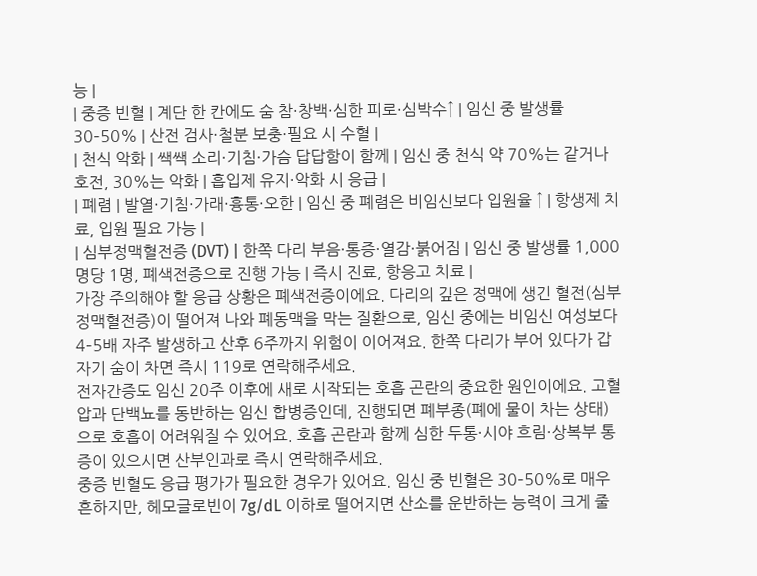능 |
| 중증 빈혈 | 계단 한 칸에도 숨 참·창백·심한 피로·심박수↑ | 임신 중 발생률 30–50% | 산전 검사·철분 보충·필요 시 수혈 |
| 천식 악화 | 쌕쌕 소리·기침·가슴 답답함이 함께 | 임신 중 천식 약 70%는 같거나 호전, 30%는 악화 | 흡입제 유지·악화 시 응급 |
| 폐렴 | 발열·기침·가래·흉통·오한 | 임신 중 폐렴은 비임신보다 입원율 ↑ | 항생제 치료, 입원 필요 가능 |
| 심부정맥혈전증 (DVT) | 한쪽 다리 부음·통증·열감·붉어짐 | 임신 중 발생률 1,000명당 1명, 폐색전증으로 진행 가능 | 즉시 진료, 항응고 치료 |
가장 주의해야 할 응급 상황은 폐색전증이에요. 다리의 깊은 정맥에 생긴 혈전(심부정맥혈전증)이 떨어져 나와 폐동맥을 막는 질환으로, 임신 중에는 비임신 여성보다 4–5배 자주 발생하고 산후 6주까지 위험이 이어져요. 한쪽 다리가 부어 있다가 갑자기 숨이 차면 즉시 119로 연락해주세요.
전자간증도 임신 20주 이후에 새로 시작되는 호흡 곤란의 중요한 원인이에요. 고혈압과 단백뇨를 동반하는 임신 합병증인데, 진행되면 폐부종(폐에 물이 차는 상태)으로 호흡이 어려워질 수 있어요. 호흡 곤란과 함께 심한 두통·시야 흐림·상복부 통증이 있으시면 산부인과로 즉시 연락해주세요.
중증 빈혈도 응급 평가가 필요한 경우가 있어요. 임신 중 빈혈은 30–50%로 매우 흔하지만, 헤모글로빈이 7g/dL 이하로 떨어지면 산소를 운반하는 능력이 크게 줄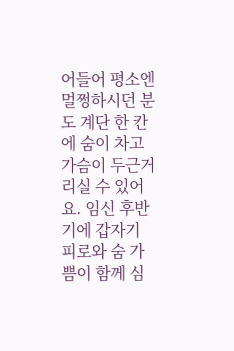어들어 평소엔 멀쩡하시던 분도 계단 한 칸에 숨이 차고 가슴이 두근거리실 수 있어요. 임신 후반기에 갑자기 피로와 숨 가쁨이 함께 심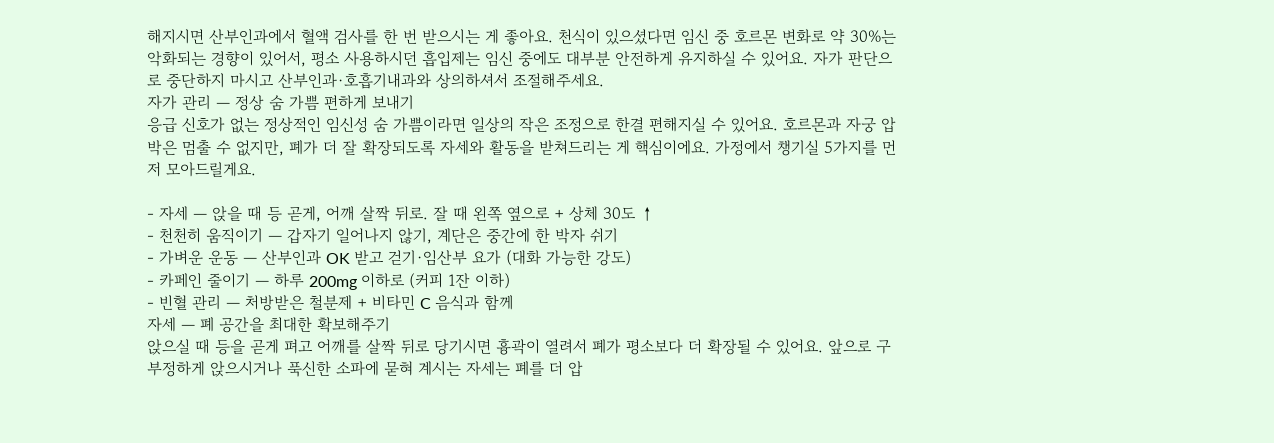해지시면 산부인과에서 혈액 검사를 한 번 받으시는 게 좋아요. 천식이 있으셨다면 임신 중 호르몬 변화로 약 30%는 악화되는 경향이 있어서, 평소 사용하시던 흡입제는 임신 중에도 대부분 안전하게 유지하실 수 있어요. 자가 판단으로 중단하지 마시고 산부인과·호흡기내과와 상의하셔서 조절해주세요.
자가 관리 — 정상 숨 가쁨 편하게 보내기
응급 신호가 없는 정상적인 임신성 숨 가쁨이라면 일상의 작은 조정으로 한결 편해지실 수 있어요. 호르몬과 자궁 압박은 멈출 수 없지만, 폐가 더 잘 확장되도록 자세와 활동을 받쳐드리는 게 핵심이에요. 가정에서 챙기실 5가지를 먼저 모아드릴게요.

- 자세 — 앉을 때 등 곧게, 어깨 살짝 뒤로. 잘 때 왼쪽 옆으로 + 상체 30도 ↑
- 천천히 움직이기 — 갑자기 일어나지 않기, 계단은 중간에 한 박자 쉬기
- 가벼운 운동 — 산부인과 OK 받고 걷기·임산부 요가 (대화 가능한 강도)
- 카페인 줄이기 — 하루 200mg 이하로 (커피 1잔 이하)
- 빈혈 관리 — 처방받은 철분제 + 비타민 C 음식과 함께
자세 — 폐 공간을 최대한 확보해주기
앉으실 때 등을 곧게 펴고 어깨를 살짝 뒤로 당기시면 흉곽이 열려서 폐가 평소보다 더 확장될 수 있어요. 앞으로 구부정하게 앉으시거나 푹신한 소파에 묻혀 계시는 자세는 폐를 더 압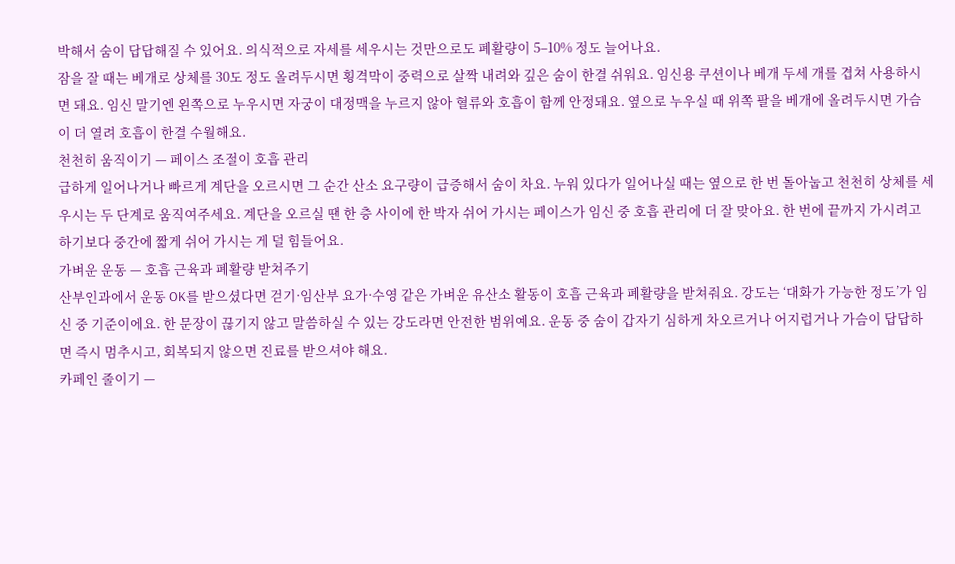박해서 숨이 답답해질 수 있어요. 의식적으로 자세를 세우시는 것만으로도 폐활량이 5–10% 정도 늘어나요.
잠을 잘 때는 베개로 상체를 30도 정도 올려두시면 횡격막이 중력으로 살짝 내려와 깊은 숨이 한결 쉬워요. 임신용 쿠션이나 베개 두세 개를 겹쳐 사용하시면 돼요. 임신 말기엔 왼쪽으로 누우시면 자궁이 대정맥을 누르지 않아 혈류와 호흡이 함께 안정돼요. 옆으로 누우실 때 위쪽 팔을 베개에 올려두시면 가슴이 더 열려 호흡이 한결 수월해요.
천천히 움직이기 — 페이스 조절이 호흡 관리
급하게 일어나거나 빠르게 계단을 오르시면 그 순간 산소 요구량이 급증해서 숨이 차요. 누워 있다가 일어나실 때는 옆으로 한 번 돌아눕고 천천히 상체를 세우시는 두 단계로 움직여주세요. 계단을 오르실 땐 한 층 사이에 한 박자 쉬어 가시는 페이스가 임신 중 호흡 관리에 더 잘 맞아요. 한 번에 끝까지 가시려고 하기보다 중간에 짧게 쉬어 가시는 게 덜 힘들어요.
가벼운 운동 — 호흡 근육과 폐활량 받쳐주기
산부인과에서 운동 OK를 받으셨다면 걷기·임산부 요가·수영 같은 가벼운 유산소 활동이 호흡 근육과 폐활량을 받쳐줘요. 강도는 ‘대화가 가능한 정도’가 임신 중 기준이에요. 한 문장이 끊기지 않고 말씀하실 수 있는 강도라면 안전한 범위예요. 운동 중 숨이 갑자기 심하게 차오르거나 어지럽거나 가슴이 답답하면 즉시 멈추시고, 회복되지 않으면 진료를 받으셔야 해요.
카페인 줄이기 —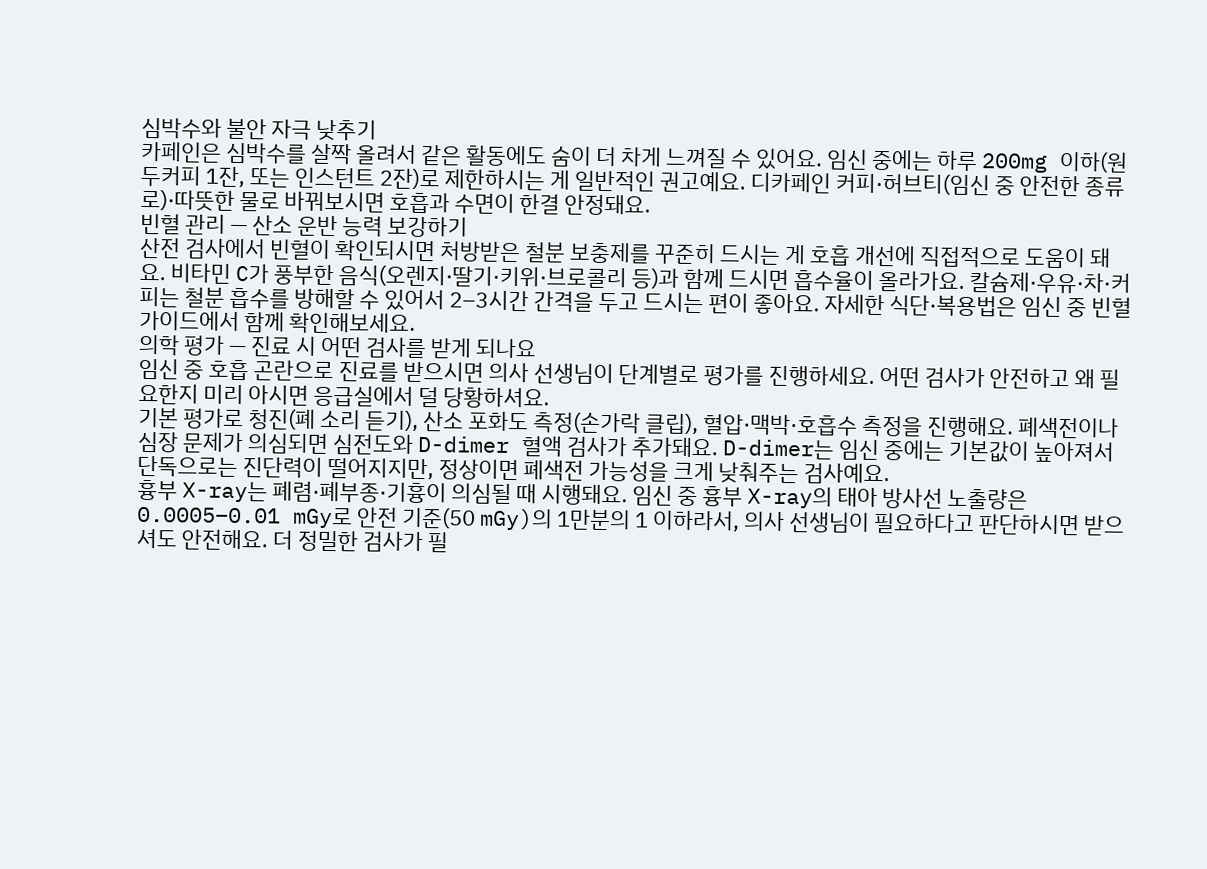심박수와 불안 자극 낮추기
카페인은 심박수를 살짝 올려서 같은 활동에도 숨이 더 차게 느껴질 수 있어요. 임신 중에는 하루 200mg 이하(원두커피 1잔, 또는 인스턴트 2잔)로 제한하시는 게 일반적인 권고예요. 디카페인 커피·허브티(임신 중 안전한 종류로)·따뜻한 물로 바꿔보시면 호흡과 수면이 한결 안정돼요.
빈혈 관리 — 산소 운반 능력 보강하기
산전 검사에서 빈혈이 확인되시면 처방받은 철분 보충제를 꾸준히 드시는 게 호흡 개선에 직접적으로 도움이 돼요. 비타민 C가 풍부한 음식(오렌지·딸기·키위·브로콜리 등)과 함께 드시면 흡수율이 올라가요. 칼슘제·우유·차·커피는 철분 흡수를 방해할 수 있어서 2–3시간 간격을 두고 드시는 편이 좋아요. 자세한 식단·복용법은 임신 중 빈혈 가이드에서 함께 확인해보세요.
의학 평가 — 진료 시 어떤 검사를 받게 되나요
임신 중 호흡 곤란으로 진료를 받으시면 의사 선생님이 단계별로 평가를 진행하세요. 어떤 검사가 안전하고 왜 필요한지 미리 아시면 응급실에서 덜 당황하셔요.
기본 평가로 청진(폐 소리 듣기), 산소 포화도 측정(손가락 클립), 혈압·맥박·호흡수 측정을 진행해요. 폐색전이나 심장 문제가 의심되면 심전도와 D-dimer 혈액 검사가 추가돼요. D-dimer는 임신 중에는 기본값이 높아져서 단독으로는 진단력이 떨어지지만, 정상이면 폐색전 가능성을 크게 낮춰주는 검사예요.
흉부 X-ray는 폐렴·폐부종·기흉이 의심될 때 시행돼요. 임신 중 흉부 X-ray의 태아 방사선 노출량은 0.0005–0.01 mGy로 안전 기준(50 mGy)의 1만분의 1 이하라서, 의사 선생님이 필요하다고 판단하시면 받으셔도 안전해요. 더 정밀한 검사가 필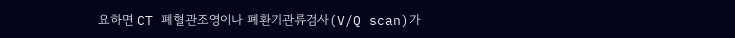요하면 CT 폐혈관조영이나 폐환기관류검사(V/Q scan)가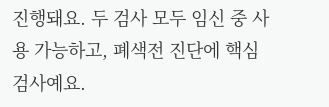진행돼요. 두 검사 모두 임신 중 사용 가능하고, 폐색전 진단에 핵심 검사예요.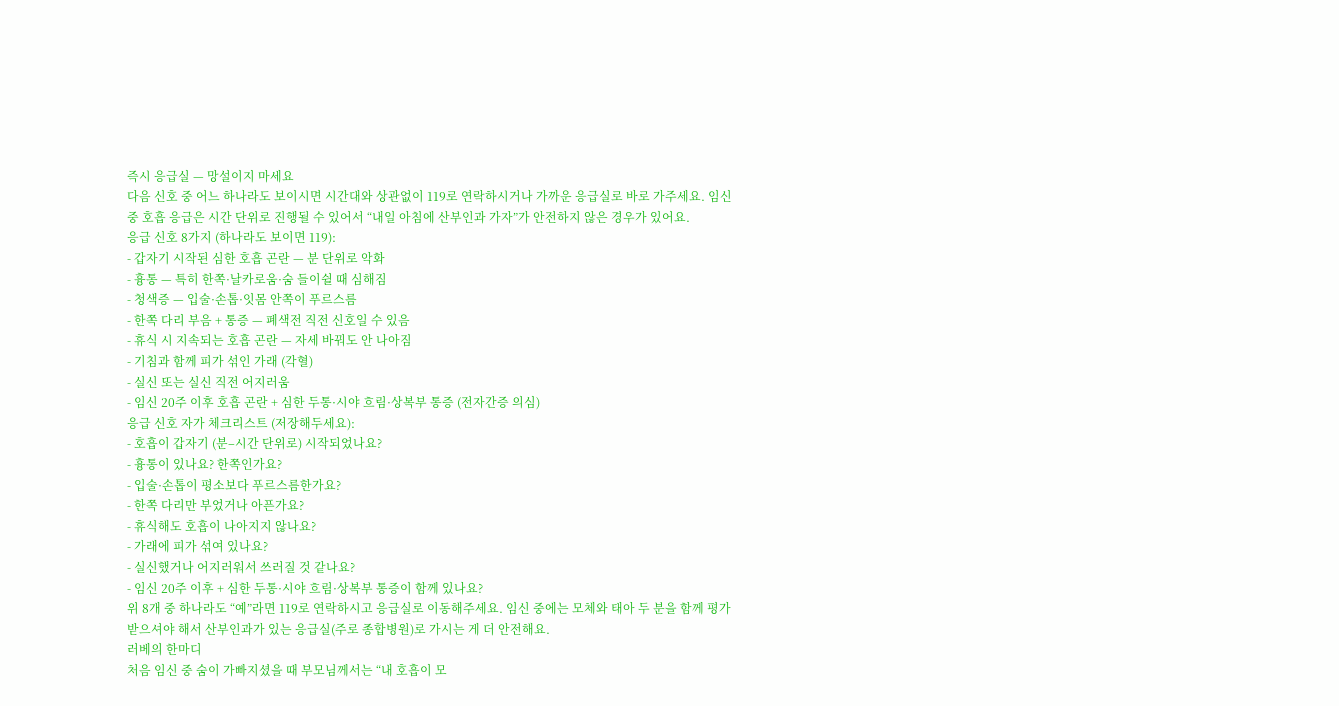즉시 응급실 — 망설이지 마세요
다음 신호 중 어느 하나라도 보이시면 시간대와 상관없이 119로 연락하시거나 가까운 응급실로 바로 가주세요. 임신 중 호흡 응급은 시간 단위로 진행될 수 있어서 “내일 아침에 산부인과 가자”가 안전하지 않은 경우가 있어요.
응급 신호 8가지 (하나라도 보이면 119):
- 갑자기 시작된 심한 호흡 곤란 — 분 단위로 악화
- 흉통 — 특히 한쪽·날카로움·숨 들이쉴 때 심해짐
- 청색증 — 입술·손톱·잇몸 안쪽이 푸르스름
- 한쪽 다리 부음 + 통증 — 폐색전 직전 신호일 수 있음
- 휴식 시 지속되는 호흡 곤란 — 자세 바꿔도 안 나아짐
- 기침과 함께 피가 섞인 가래 (각혈)
- 실신 또는 실신 직전 어지러움
- 임신 20주 이후 호흡 곤란 + 심한 두통·시야 흐림·상복부 통증 (전자간증 의심)
응급 신호 자가 체크리스트 (저장해두세요):
- 호흡이 갑자기 (분–시간 단위로) 시작되었나요?
- 흉통이 있나요? 한쪽인가요?
- 입술·손톱이 평소보다 푸르스름한가요?
- 한쪽 다리만 부었거나 아픈가요?
- 휴식해도 호흡이 나아지지 않나요?
- 가래에 피가 섞여 있나요?
- 실신했거나 어지러워서 쓰러질 것 같나요?
- 임신 20주 이후 + 심한 두통·시야 흐림·상복부 통증이 함께 있나요?
위 8개 중 하나라도 “예”라면 119로 연락하시고 응급실로 이동해주세요. 임신 중에는 모체와 태아 두 분을 함께 평가받으셔야 해서 산부인과가 있는 응급실(주로 종합병원)로 가시는 게 더 안전해요.
러베의 한마디
처음 임신 중 숨이 가빠지셨을 때 부모님께서는 “내 호흡이 모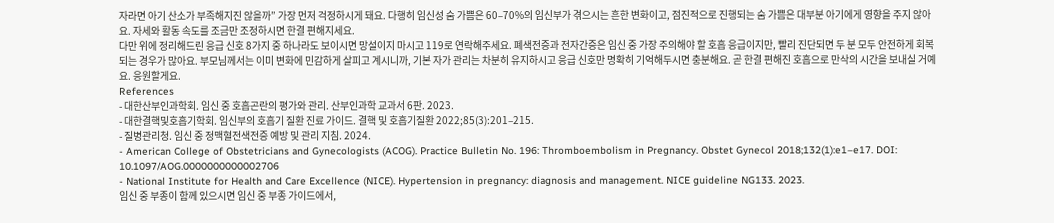자라면 아기 산소가 부족해지진 않을까” 가장 먼저 걱정하시게 돼요. 다행히 임신성 숨 가쁨은 60–70%의 임신부가 겪으시는 흔한 변화이고, 점진적으로 진행되는 숨 가쁨은 대부분 아기에게 영향을 주지 않아요. 자세와 활동 속도를 조금만 조정하시면 한결 편해지세요.
다만 위에 정리해드린 응급 신호 8가지 중 하나라도 보이시면 망설이지 마시고 119로 연락해주세요. 폐색전증과 전자간증은 임신 중 가장 주의해야 할 호흡 응급이지만, 빨리 진단되면 두 분 모두 안전하게 회복되는 경우가 많아요. 부모님께서는 이미 변화에 민감하게 살피고 계시니까, 기본 자가 관리는 차분히 유지하시고 응급 신호만 명확히 기억해두시면 충분해요. 곧 한결 편해진 호흡으로 만삭의 시간을 보내실 거예요. 응원할게요.
References
- 대한산부인과학회. 임신 중 호흡곤란의 평가와 관리. 산부인과학 교과서 6판. 2023.
- 대한결핵및호흡기학회. 임신부의 호흡기 질환 진료 가이드. 결핵 및 호흡기질환 2022;85(3):201–215.
- 질병관리청. 임신 중 정맥혈전색전증 예방 및 관리 지침. 2024.
- American College of Obstetricians and Gynecologists (ACOG). Practice Bulletin No. 196: Thromboembolism in Pregnancy. Obstet Gynecol 2018;132(1):e1–e17. DOI: 10.1097/AOG.0000000000002706
- National Institute for Health and Care Excellence (NICE). Hypertension in pregnancy: diagnosis and management. NICE guideline NG133. 2023.
임신 중 부종이 함께 있으시면 임신 중 부종 가이드에서,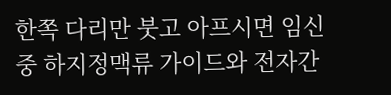한쪽 다리만 붓고 아프시면 임신 중 하지정맥류 가이드와 전자간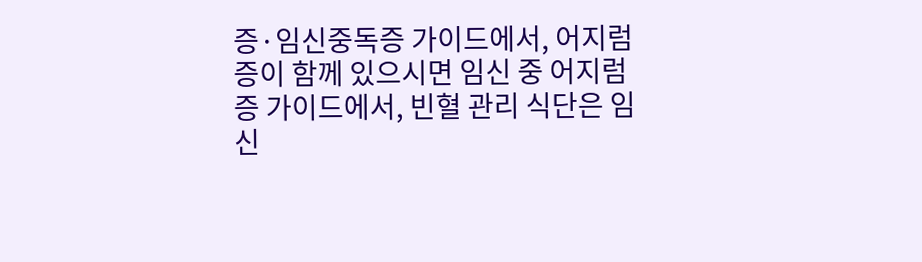증·임신중독증 가이드에서, 어지럼증이 함께 있으시면 임신 중 어지럼증 가이드에서, 빈혈 관리 식단은 임신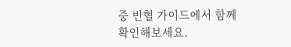중 빈혈 가이드에서 함께 확인해보세요.